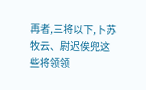再者,三将以下,卜苏牧云、尉迟俟兜这些将领领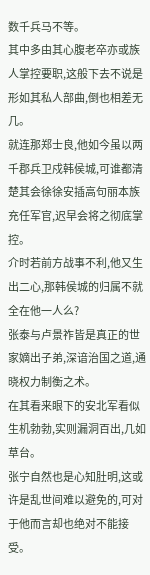数千兵马不等。
其中多由其心腹老卒亦或族人掌控要职,这般下去不说是形如其私人部曲,倒也相差无几。
就连那郑士良,他如今虽以两千郡兵卫戍韩侯城,可谁都清楚其会徐徐安插高句丽本族充任军官,迟早会将之彻底掌控。
介时若前方战事不利,他又生出二心,那韩侯城的归属不就全在他一人么?
张泰与卢景祚皆是真正的世家嫡出子弟,深谙治国之道,通晓权力制衡之术。
在其看来眼下的安北军看似生机勃勃,实则漏洞百出,几如草台。
张宁自然也是心知肚明,这或许是乱世间难以避免的,可对于他而言却也绝对不能接受。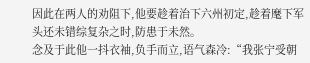因此在两人的劝阻下,他要趁着治下六州初定,趁着麾下军头还未错综复杂之时,防患于未然。
念及于此他一抖衣袖,负手而立,语气森冷:“我张宁受朝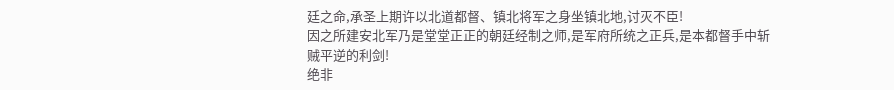廷之命,承圣上期许以北道都督、镇北将军之身坐镇北地,讨灭不臣!
因之所建安北军乃是堂堂正正的朝廷经制之师,是军府所统之正兵,是本都督手中斩贼平逆的利剑!
绝非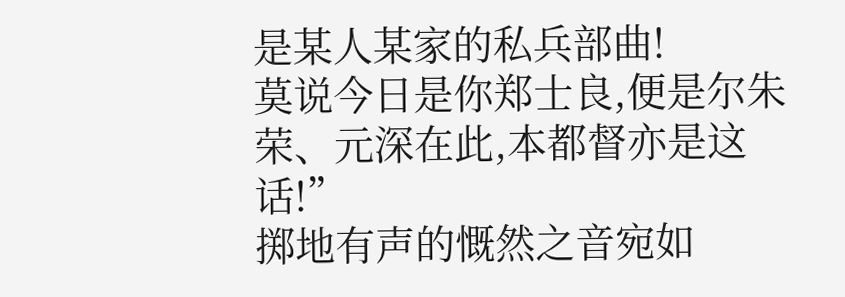是某人某家的私兵部曲!
莫说今日是你郑士良,便是尔朱荣、元深在此,本都督亦是这话!”
掷地有声的慨然之音宛如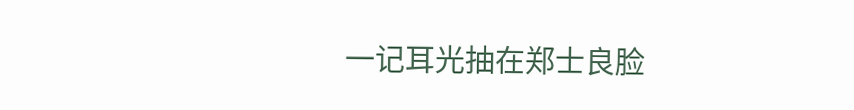一记耳光抽在郑士良脸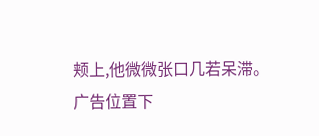颊上,他微微张口几若呆滞。
广告位置下